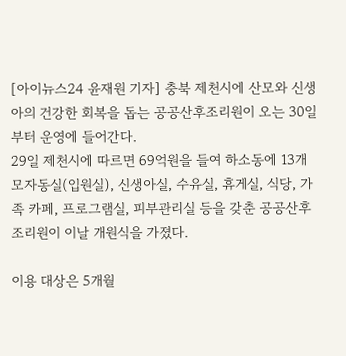[아이뉴스24 윤재원 기자] 충북 제천시에 산모와 신생아의 건강한 회복을 돕는 공공산후조리원이 오는 30일부터 운영에 들어간다.
29일 제천시에 따르면 69억원을 들여 하소동에 13개 모자동실(입원실), 신생아실, 수유실, 휴게실, 식당, 가족 카페, 프로그램실, 피부관리실 등을 갖춘 공공산후조리원이 이날 개원식을 가졌다.

이용 대상은 5개월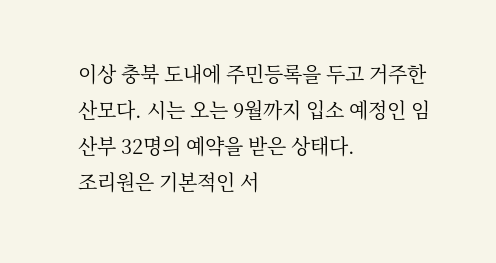이상 충북 도내에 주민등록을 두고 거주한 산모다. 시는 오는 9월까지 입소 예정인 임산부 32명의 예약을 받은 상태다.
조리원은 기본적인 서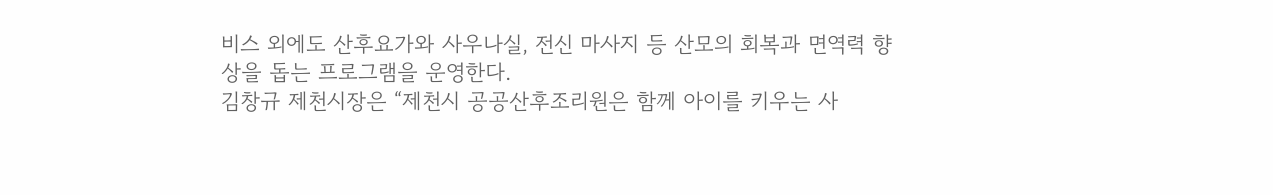비스 외에도 산후요가와 사우나실, 전신 마사지 등 산모의 회복과 면역력 향상을 돕는 프로그램을 운영한다.
김창규 제천시장은 “제천시 공공산후조리원은 함께 아이를 키우는 사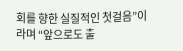회를 향한 실질적인 첫걸음”이라며 “앞으로도 출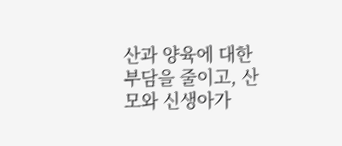산과 양육에 대한 부담을 줄이고, 산모와 신생아가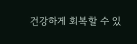건강하게 회복할 수 있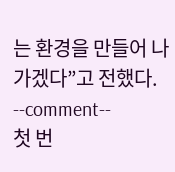는 환경을 만들어 나가겠다”고 전했다.
--comment--
첫 번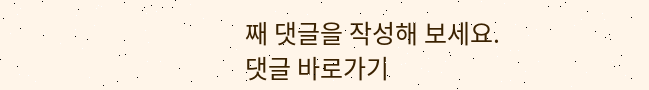째 댓글을 작성해 보세요.
댓글 바로가기